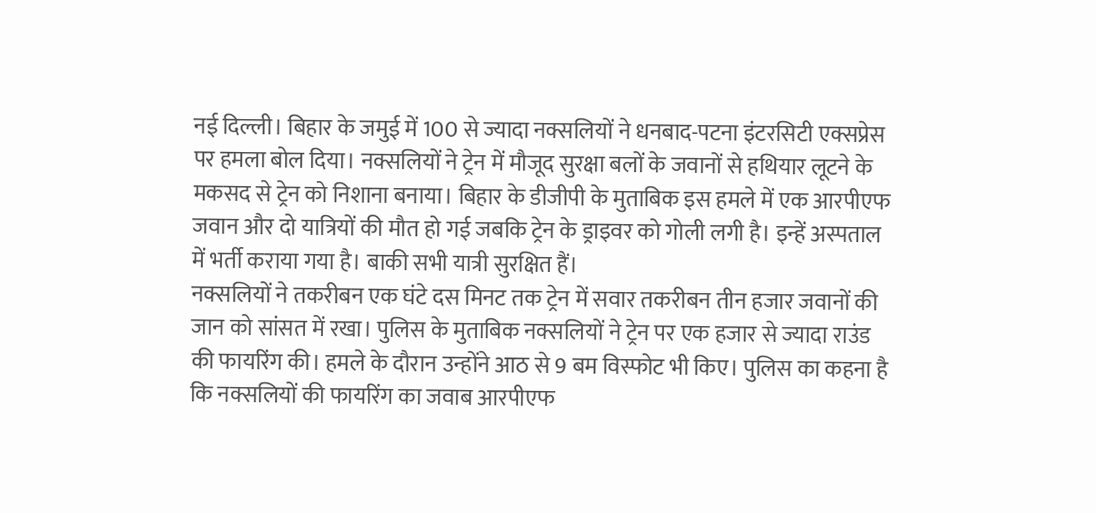नई दिल्ली। बिहार के जमुई में 100 से ज्यादा नक्सलियों ने धनबाद-पटना इंटरसिटी एक्सप्रेस पर हमला बोल दिया। नक्सलियों ने ट्रेन में मौजूद सुरक्षा बलों के जवानों से हथियार लूटने के मकसद से ट्रेन को निशाना बनाया। बिहार के डीजीपी के मुताबिक इस हमले में एक आरपीएफ जवान और दो यात्रियों की मौत हो गई जबकि ट्रेन के ड्राइवर को गोली लगी है। इन्हें अस्पताल में भर्ती कराया गया है। बाकी सभी यात्री सुरक्षित हैं।
नक्सलियों ने तकरीबन एक घंटे दस मिनट तक ट्रेन में सवार तकरीबन तीन हजार जवानों की जान को सांसत में रखा। पुलिस के मुताबिक नक्सलियों ने ट्रेन पर एक हजार से ज्यादा राउंड की फायरिंग की। हमले के दौरान उन्होंने आठ से 9 बम विस्फोट भी किए। पुलिस का कहना है कि नक्सलियों की फायरिंग का जवाब आरपीएफ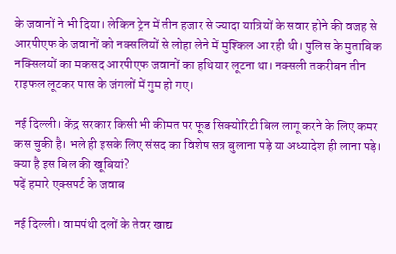के जवानों ने भी दिया। लेकिन ट्रेन में तीन हजार से ज्यादा यात्रियों के सवार होने की वजह से आरपीएफ के जवानों को नक्सलियों से लोहा लेने में मुश्किल आ रही थी। पुलिस के मुताबिक नक्सिलयों का मकसद आरपीएफ जवानों का हथियार लूटना था। नक्सली तकरीबन तीन राइफल लूटकर पास के जंगलों में गुम हो गए।

नई दिल्ली। केंद्र सरकार किसी भी कीमत पर फूड सिक्योरिटी बिल लागू करने के लिए कमर कस चुकी है। भले ही इसके लिए संसद का विशेष सत्र बुलाना पड़े या अध्यादेश ही लाना पड़े। क्या है इस बिल की खूबियां?
पढ़ें हमारे एक्सपर्ट के जवाब

नई दिल्ली। वामपंथी दलों के तेवर खाद्य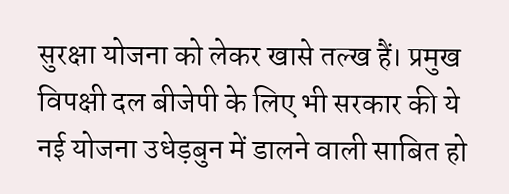सुरक्षा योजना को लेकर खासे तल्ख हैं। प्रमुख विपक्षी दल बीजेपी के लिए भी सरकार की ये नई योजना उधेड़बुन में डालने वाली साबित हो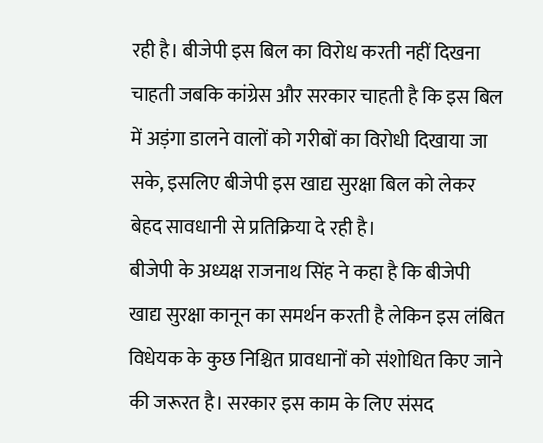रही है। बीजेपी इस बिल का विरोध करती नहीं दिखना चाहती जबकि कांग्रेस और सरकार चाहती है कि इस बिल में अड़ंगा डालने वालों को गरीबों का विरोधी दिखाया जा सके, इसलिए बीजेपी इस खाद्य सुरक्षा बिल को लेकर बेहद सावधानी से प्रतिक्रिया दे रही है।
बीजेपी के अध्यक्ष राजनाथ सिंह ने कहा है कि बीजेपी खाद्य सुरक्षा कानून का समर्थन करती है लेकिन इस लंबित विधेयक के कुछ निश्चित प्रावधानों को संशोधित किए जाने की जरूरत है। सरकार इस काम के लिए संसद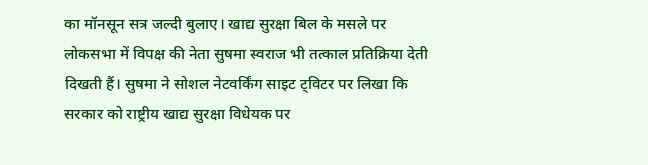का मॉनसून सत्र जल्दी बुलाए। खाद्य सुरक्षा बिल के मसले पर लोकसभा में विपक्ष की नेता सुषमा स्वराज भी तत्काल प्रतिक्रिया देती दिखती हैं। सुषमा ने सोशल नेटवर्किंग साइट ट्विटर पर लिखा कि सरकार को राष्ट्रीय खाद्य सुरक्षा विधेयक पर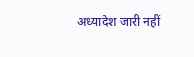अध्यादेश जारी नहीं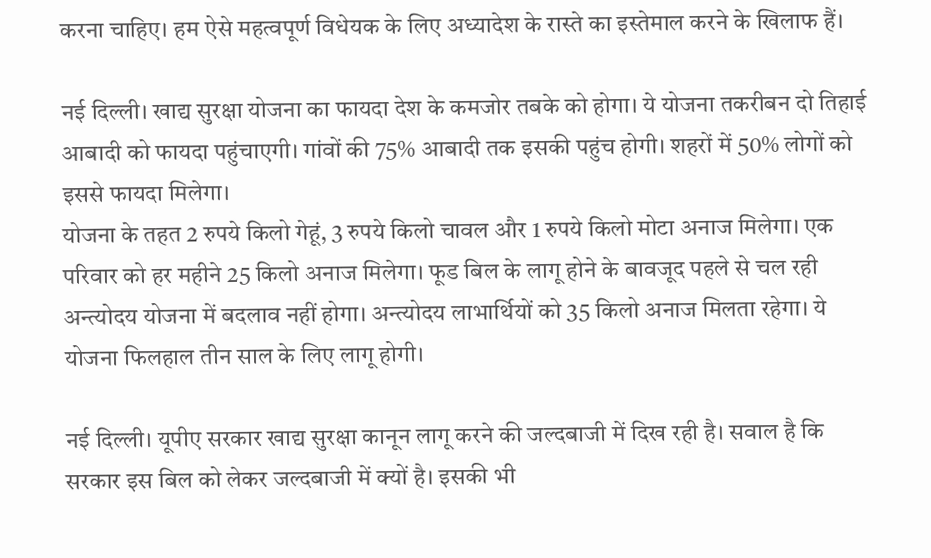करना चाहिए। हम ऐसे महत्वपूर्ण विधेयक के लिए अध्यादेश के रास्ते का इस्तेमाल करने के खिलाफ हैं।

नई दिल्ली। खाद्य सुरक्षा योजना का फायदा देश के कमजोर तबके को होगा। ये योजना तकरीबन दो तिहाई आबादी को फायदा पहुंचाएगी। गांवों की 75% आबादी तक इसकी पहुंच होगी। शहरों में 50% लोगों को इससे फायदा मिलेगा।
योजना के तहत 2 रुपये किलो गेहूं, 3 रुपये किलो चावल और 1 रुपये किलो मोटा अनाज मिलेगा। एक परिवार को हर महीने 25 किलो अनाज मिलेगा। फूड बिल के लागू होने के बावजूद पहले से चल रही अन्त्योदय योजना में बदलाव नहीं होगा। अन्त्योदय लाभार्थियों को 35 किलो अनाज मिलता रहेगा। ये योजना फिलहाल तीन साल के लिए लागू होगी।

नई दिल्ली। यूपीए सरकार खाद्य सुरक्षा कानून लागू करने की जल्दबाजी में दिख रही है। सवाल है कि सरकार इस बिल को लेकर जल्दबाजी में क्यों है। इसकी भी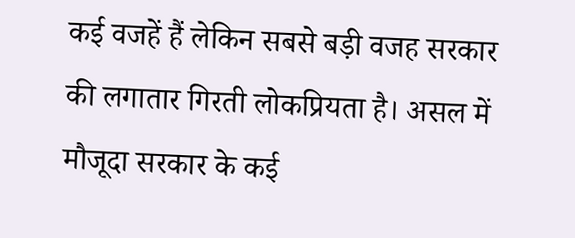कई वजहें हैं लेकिन सबसे बड़ी वजह सरकार की लगातार गिरती लोकप्रियता है। असल में मौजूदा सरकार के कई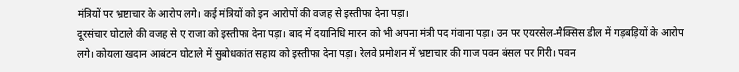मंत्रियों पर भ्रष्टाचार के आरोप लगे। कई मंत्रियों को इन आरोपों की वजह से इस्तीफा देना पड़ा।
दूरसंचार घोटाले की वजह से ए राजा को इस्तीफा देना पड़ा। बाद में दयानिधि मारन को भी अपना मंत्री पद गंवाना पड़ा। उन पर एयरसेल-मैक्सिस डील में गड़बड़ियों के आरोप लगे। कोयला खदान आबंटन घोटाले में सुबोधकांत सहाय को इस्तीफा देना पड़ा। रेलवे प्रमोशन में भ्रष्टाचार की गाज पवन बंसल पर गिरी। पवन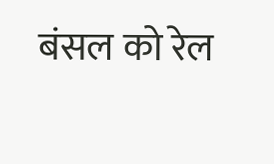बंसल को रेल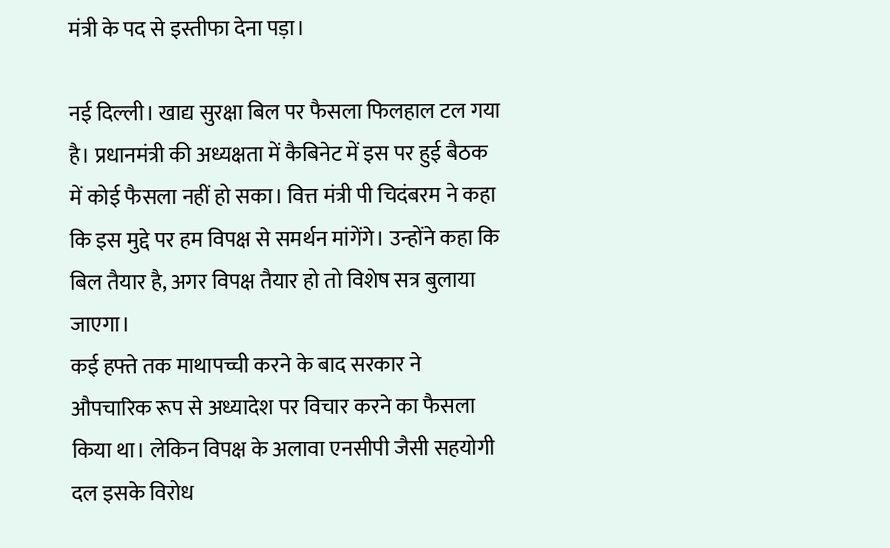मंत्री के पद से इस्तीफा देना पड़ा।

नई दिल्ली। खाद्य सुरक्षा बिल पर फैसला फिलहाल टल गया है। प्रधानमंत्री की अध्यक्षता में कैबिनेट में इस पर हुई बैठक में कोई फैसला नहीं हो सका। वित्त मंत्री पी चिदंबरम ने कहा कि इस मुद्दे पर हम विपक्ष से समर्थन मांगेंगे। उन्होंने कहा कि बिल तैयार है, अगर विपक्ष तैयार हो तो विशेष सत्र बुलाया जाएगा।
कई हफ्ते तक माथापच्ची करने के बाद सरकार ने औपचारिक रूप से अध्यादेश पर विचार करने का फैसला किया था। लेकिन विपक्ष के अलावा एनसीपी जैसी सहयोगी दल इसके विरोध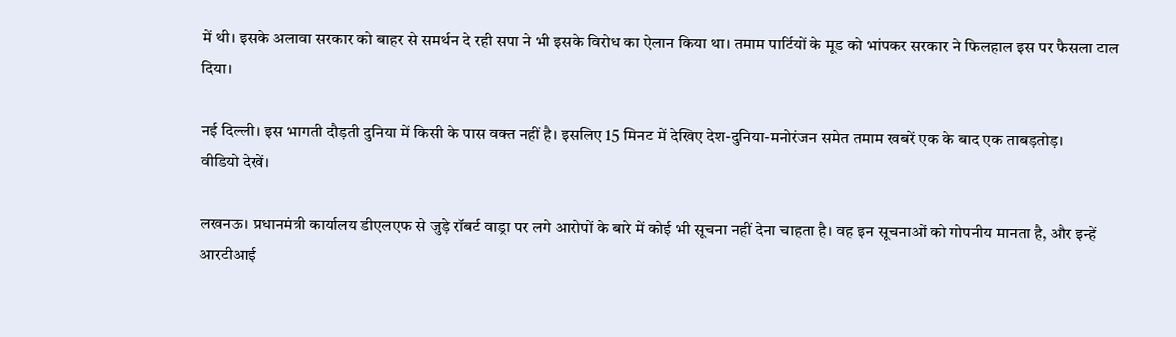में थी। इसके अलावा सरकार को बाहर से समर्थन दे रही सपा ने भी इसके विरोध का ऐलान किया था। तमाम पार्टियों के मूड को भांपकर सरकार ने फिलहाल इस पर फैसला टाल दिया।

नई दिल्ली। इस भागती दौड़ती दुनिया में किसी के पास वक्त नहीं है। इसलिए 15 मिनट में देखिए देश-दुनिया-मनोरंजन समेत तमाम खबरें एक के बाद एक ताबड़तोड़।
वीडियो देखें।

लखनऊ। प्रधानमंत्री कार्यालय डीएलएफ से जुड़े रॉबर्ट वाड्रा पर लगे आरोपों के बारे में कोई भी सूचना नहीं देना चाहता है। वह इन सूचनाओं को गोपनीय मानता है, और इन्हें आरटीआई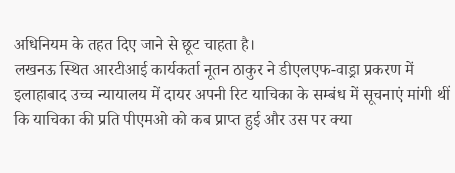अधिनियम के तहत दिए जाने से छूट चाहता है।
लखनऊ स्थित आरटीआई कार्यकर्ता नूतन ठाकुर ने डीएलएफ-वाड्रा प्रकरण में इलाहाबाद उच्च न्यायालय में दायर अपनी रिट याचिका के सम्बंध में सूचनाएं मांगी थीं कि याचिका की प्रति पीएमओ को कब प्राप्त हुई और उस पर क्या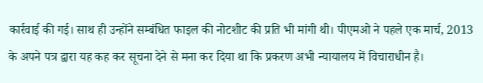कार्रवाई की गई। साथ ही उन्होंने सम्बंधित फाइल की नोटशीट की प्रति भी मांगी थी। पीएमओ ने पहले एक मार्च, 2013 के अपने पत्र द्वारा यह कह कर सूचना देने से मना कर दिया था कि प्रकरण अभी न्यायालय में विचाराधीन है।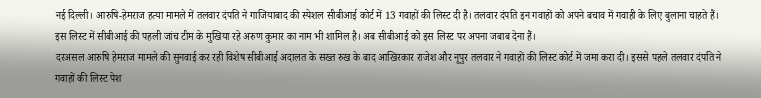नई दिल्ली। आरुषि-हेमराज हत्या मामले में तलवार दंपति ने गाजियाबाद की स्पेशल सीबीआई कोर्ट में 13 गवाहों की लिस्ट दी है। तलवार दंपति इन गवाहों को अपने बचाव में गवाही के लिए बुलाना चाहते हैं। इस लिस्ट में सीबीआई की पहली जांच टीम के मुखिया रहे अरुण कुमार का नाम भी शामिल है। अब सीबीआई को इस लिस्ट पर अपना जबाब देना हैं।
दरअसल आरुषि हेमराज मामले की सुनवाई कर रही विशेष सीबीआई अदालत के सख्त रुख के बाद आखिरकार राजेश और नूपुर तलवार ने गवाहों की लिस्ट कोर्ट में जमा करा दी। इससे पहले तलवार दंपति ने गवाहों की लिस्ट पेश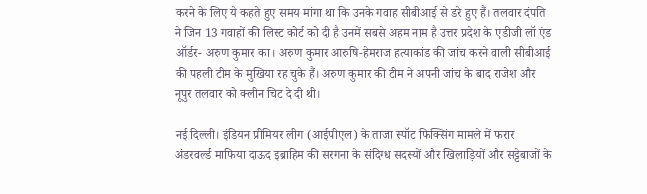करने के लिए ये कहते हुए समय मांगा था कि उनके गवाह सीबीआई से डरे हुए हैं। तलवार दंपति ने जिन 13 गवाहों की लिस्ट कोर्ट को दी है उनमें सबसे अहम नाम है उत्तर प्रदेश के एडीजी लॉ एंड ऑर्डर- अरुण कुमार का। अरुण कुमार आरुषि-हेमराज हत्याकांड की जांच करने वाली सीबीआई की पहली टीम के मुखिया रह चुके हैं। अरुण कुमार की टीम ने अपनी जांच के बाद राजेश और नूपुर तलवार को क्लीन चिट दे दी थी।

नई दिल्ली। इंडियन प्रीमियर लीग (आईपीएल) के ताजा स्पॉट फिक्सिंग मामले में फरार अंडरवर्ल्ड माफिया दाऊद इब्राहिम की सरगना के संदिग्ध सदस्यों और खिलाड़ियों और सट्टेबाजों के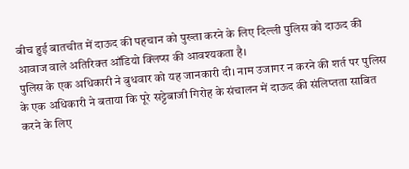बीच हुई बातचीत में दाऊद की पहचान को पुख्ता करने के लिए दिल्ली पुलिस को दाऊद की आवाज वाले अतिरिक्त ऑडियो क्लिप्स की आवश्यकता है।
पुलिस के एक अधिकारी ने बुधवार को यह जानकारी दी। नाम उजागर न करने की शर्त पर पुलिस के एक अधिकारी ने बताया कि पूरे सट्टेबाजी गिरोह के संचालन में दाऊद की संलिप्तता साबित करने के लिए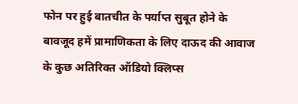फोन पर हुई बातचीत के पर्याप्त सुबूत होने के बावजूद हमें प्रामाणिकता के लिए दाऊद की आवाज के कुछ अतिरिक्त ऑडियो क्लिप्स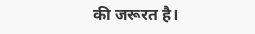की जरूरत है।